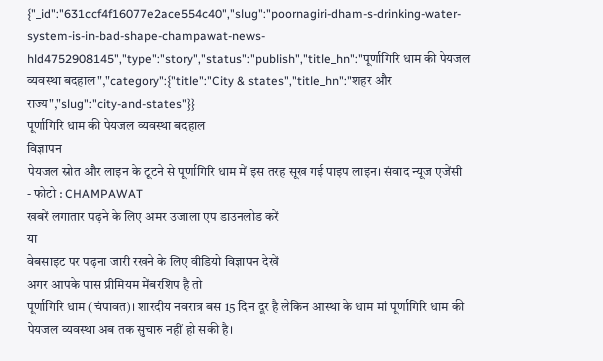{"_id":"631ccf4f16077e2ace554c40","slug":"poornagiri-dham-s-drinking-water-system-is-in-bad-shape-champawat-news-hld4752908145","type":"story","status":"publish","title_hn":"पूर्णागिरि धाम की पेयजल व्यवस्था बदहाल","category":{"title":"City & states","title_hn":"शहर और राज्य","slug":"city-and-states"}}
पूर्णागिरि धाम की पेयजल व्यवस्था बदहाल
विज्ञापन
पेयजल स्रोत और लाइन के टूटने से पूर्णागिरि धाम में इस तरह सूख गई पाइप लाइन। संवाद न्यूज एजेंसी
- फोटो : CHAMPAWAT
खबरें लगातार पढ़ने के लिए अमर उजाला एप डाउनलोड करें
या
वेबसाइट पर पढ़ना जारी रखने के लिए वीडियो विज्ञापन देखें
अगर आपके पास प्रीमियम मेंबरशिप है तो
पूर्णागिरि धाम (चंपावत)। शारदीय नवरात्र बस 15 दिन दूर है लेकिन आस्था के धाम मां पूर्णागिरि धाम की पेयजल व्यवस्था अब तक सुचारु नहीं हो सकी है।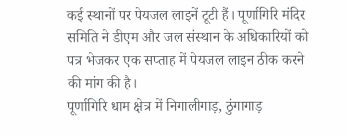कई स्थानों पर पेयजल लाइनें टूटी हैं। पूर्णागिरि मंदिर समिति ने डीएम और जल संस्थान के अधिकारियों को पत्र भेजकर एक सप्ताह में पेयजल लाइन ठीक करने की मांग की है।
पूर्णागिरि धाम क्षेत्र में निगालीगाड़, ठुंगागाड़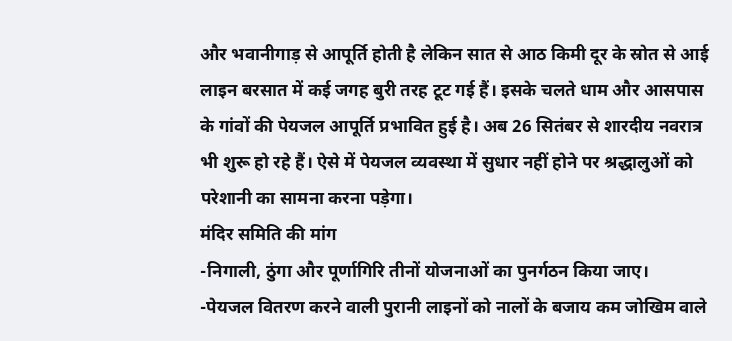और भवानीगाड़ से आपूर्ति होती है लेकिन सात से आठ किमी दूर के स्रोत से आई लाइन बरसात में कई जगह बुरी तरह टूट गई हैं। इसके चलते धाम और आसपास के गांवों की पेयजल आपूर्ति प्रभावित हुई है। अब 26 सितंबर से शारदीय नवरात्र भी शुरू हो रहे हैं। ऐसे में पेयजल व्यवस्था में सुधार नहीं होने पर श्रद्धालुओं को परेशानी का सामना करना पड़ेगा।
मंदिर समिति की मांग
-निगाली, ठुंगा और पूर्णागिरि तीनों योजनाओं का पुनर्गठन किया जाए।
-पेयजल वितरण करने वाली पुरानी लाइनों को नालों के बजाय कम जोखिम वाले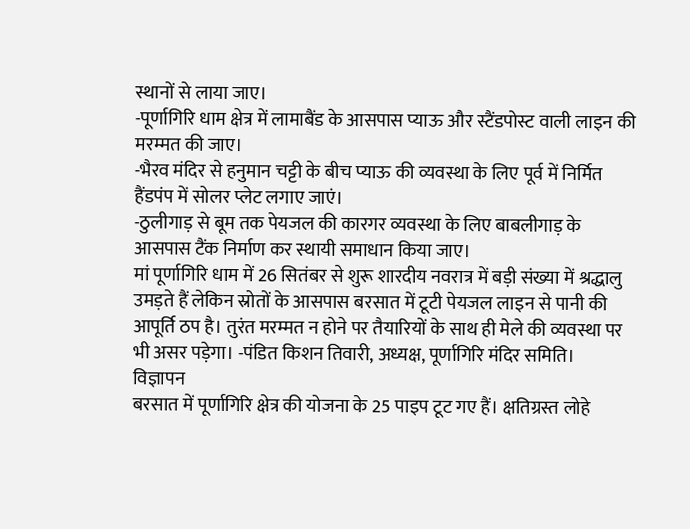स्थानों से लाया जाए।
-पूर्णागिरि धाम क्षेत्र में लामाबैंड के आसपास प्याऊ और स्टैंडपोस्ट वाली लाइन की मरम्मत की जाए।
-भैरव मंदिर से हनुमान चट्टी के बीच प्याऊ की व्यवस्था के लिए पूर्व में निर्मित हैंडपंप में सोलर प्लेट लगाए जाएं।
-ठुलीगाड़ से बूम तक पेयजल की कारगर व्यवस्था के लिए बाबलीगाड़ के आसपास टैंक निर्माण कर स्थायी समाधान किया जाए।
मां पूर्णागिरि धाम में 26 सितंबर से शुरू शारदीय नवरात्र में बड़ी संख्या में श्रद्धालु उमड़ते हैं लेकिन स्रोतों के आसपास बरसात में टूटी पेयजल लाइन से पानी की आपूर्ति ठप है। तुरंत मरम्मत न होने पर तैयारियों के साथ ही मेले की व्यवस्था पर भी असर पड़ेगा। -पंडित किशन तिवारी, अध्यक्ष, पूर्णागिरि मंदिर समिति।
विज्ञापन
बरसात में पूर्णागिरि क्षेत्र की योजना के 25 पाइप टूट गए हैं। क्षतिग्रस्त लोहे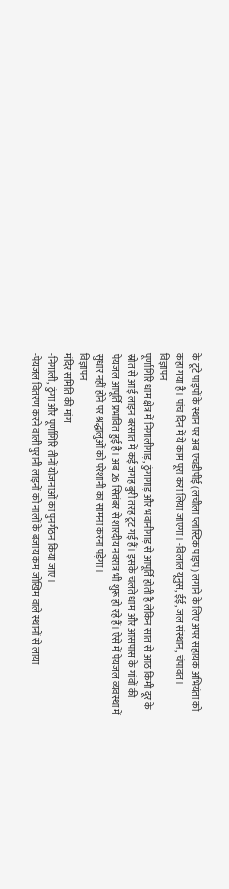के टूटे पाइपों के स्थान पर अब एचडीपीई (लचीला प्लास्टिक पाइप) लगाने के लिए अपर सहायक अभियंता को कहा गया है। पांच दिन में ये काम पूरा करा लिया जाएगा। -विलाल यूनुस, ईई, जल संस्थान, चंपावत।
विज्ञापन
पूर्णागिरि धाम क्षेत्र में निगालीगाड़, ठुंगागाड़ और भवानीगाड़ से आपूर्ति होती है लेकिन सात से आठ किमी दूर के स्रोत से आई लाइन बरसात में कई जगह बुरी तरह टूट गई हैं। इसके चलते धाम और आसपास के गांवों की पेयजल आपूर्ति प्रभावित हुई है। अब 26 सितंबर से शारदीय नवरात्र भी शुरू हो रहे हैं। ऐसे में पेयजल व्यवस्था में सुधार नहीं होने पर श्रद्धालुओं को परेशानी का सामना करना पड़ेगा।
विज्ञापन
मंदिर समिति की मांग
-निगाली, ठुंगा और पूर्णागिरि तीनों योजनाओं का पुनर्गठन किया जाए।
-पेयजल वितरण करने वाली पुरानी लाइनों को नालों के बजाय कम जोखिम वाले स्थानों से लाया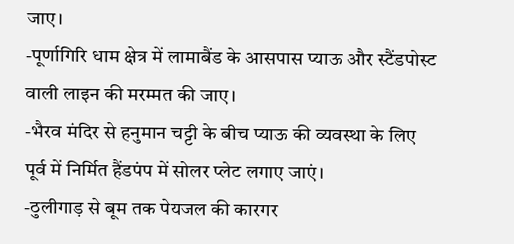जाए।
-पूर्णागिरि धाम क्षेत्र में लामाबैंड के आसपास प्याऊ और स्टैंडपोस्ट वाली लाइन की मरम्मत की जाए।
-भैरव मंदिर से हनुमान चट्टी के बीच प्याऊ की व्यवस्था के लिए पूर्व में निर्मित हैंडपंप में सोलर प्लेट लगाए जाएं।
-ठुलीगाड़ से बूम तक पेयजल की कारगर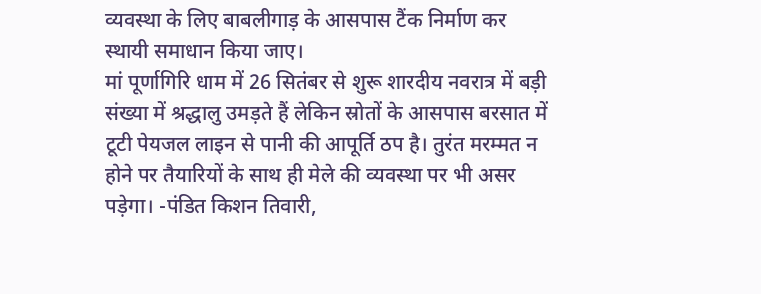व्यवस्था के लिए बाबलीगाड़ के आसपास टैंक निर्माण कर स्थायी समाधान किया जाए।
मां पूर्णागिरि धाम में 26 सितंबर से शुरू शारदीय नवरात्र में बड़ी संख्या में श्रद्धालु उमड़ते हैं लेकिन स्रोतों के आसपास बरसात में टूटी पेयजल लाइन से पानी की आपूर्ति ठप है। तुरंत मरम्मत न होने पर तैयारियों के साथ ही मेले की व्यवस्था पर भी असर पड़ेगा। -पंडित किशन तिवारी,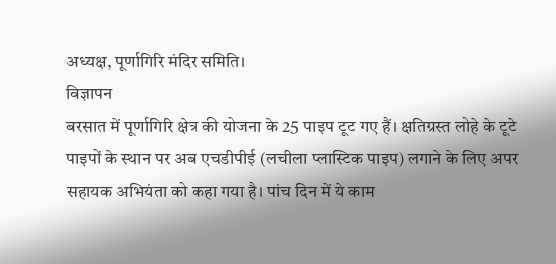अध्यक्ष, पूर्णागिरि मंदिर समिति।
विज्ञापन
बरसात में पूर्णागिरि क्षेत्र की योजना के 25 पाइप टूट गए हैं। क्षतिग्रस्त लोहे के टूटे पाइपों के स्थान पर अब एचडीपीई (लचीला प्लास्टिक पाइप) लगाने के लिए अपर सहायक अभियंता को कहा गया है। पांच दिन में ये काम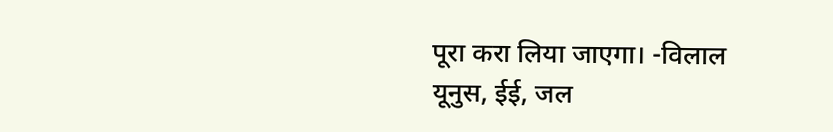पूरा करा लिया जाएगा। -विलाल यूनुस, ईई, जल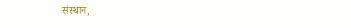संस्थान,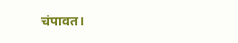चंपावत।